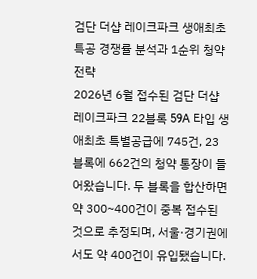검단 더샵 레이크파크 생애최초 특공 경쟁률 분석과 1순위 청약 전략
2026년 6월 접수된 검단 더샵 레이크파크 22블록 59A 타입 생애최초 특별공급에 745건, 23블록에 662건의 청약 통장이 들어왔습니다. 두 블록을 합산하면 약 300~400건이 중복 접수된 것으로 추정되며, 서울·경기권에서도 약 400건이 유입됐습니다.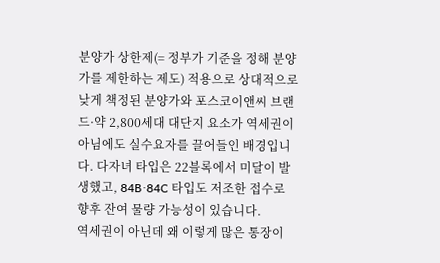분양가 상한제(= 정부가 기준을 정해 분양가를 제한하는 제도) 적용으로 상대적으로 낮게 책정된 분양가와 포스코이앤씨 브랜드·약 2,800세대 대단지 요소가 역세권이 아님에도 실수요자를 끌어들인 배경입니다. 다자녀 타입은 22블록에서 미달이 발생했고, 84B·84C 타입도 저조한 접수로 향후 잔여 물량 가능성이 있습니다.
역세권이 아닌데 왜 이렇게 많은 통장이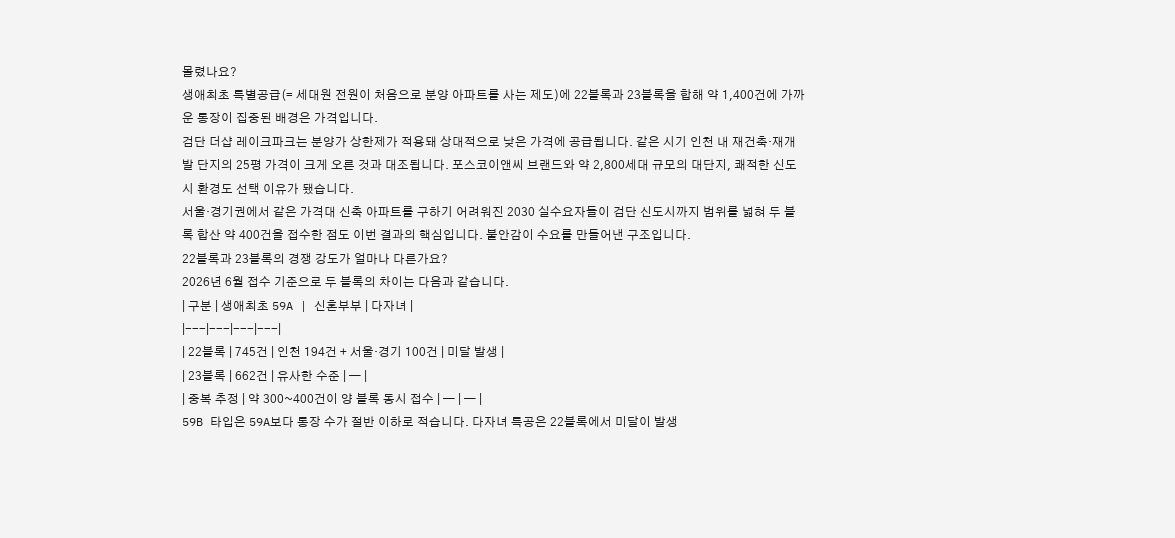몰렸나요?
생애최초 특별공급(= 세대원 전원이 처음으로 분양 아파트를 사는 제도)에 22블록과 23블록을 합해 약 1,400건에 가까운 통장이 집중된 배경은 가격입니다.
검단 더샵 레이크파크는 분양가 상한제가 적용돼 상대적으로 낮은 가격에 공급됩니다. 같은 시기 인천 내 재건축·재개발 단지의 25평 가격이 크게 오른 것과 대조됩니다. 포스코이앤씨 브랜드와 약 2,800세대 규모의 대단지, 쾌적한 신도시 환경도 선택 이유가 됐습니다.
서울·경기권에서 같은 가격대 신축 아파트를 구하기 어려워진 2030 실수요자들이 검단 신도시까지 범위를 넓혀 두 블록 합산 약 400건을 접수한 점도 이번 결과의 핵심입니다. 불안감이 수요를 만들어낸 구조입니다.
22블록과 23블록의 경쟁 강도가 얼마나 다른가요?
2026년 6월 접수 기준으로 두 블록의 차이는 다음과 같습니다.
| 구분 | 생애최초 59A | 신혼부부 | 다자녀 |
|---|---|---|---|
| 22블록 | 745건 | 인천 194건 + 서울·경기 100건 | 미달 발생 |
| 23블록 | 662건 | 유사한 수준 | — |
| 중복 추정 | 약 300~400건이 양 블록 동시 접수 | — | — |
59B 타입은 59A보다 통장 수가 절반 이하로 적습니다. 다자녀 특공은 22블록에서 미달이 발생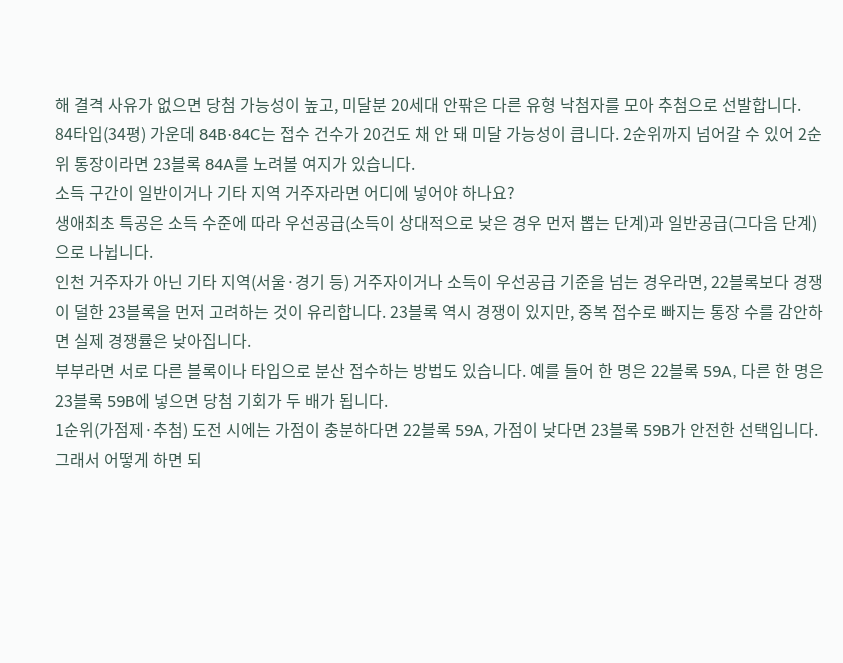해 결격 사유가 없으면 당첨 가능성이 높고, 미달분 20세대 안팎은 다른 유형 낙첨자를 모아 추첨으로 선발합니다.
84타입(34평) 가운데 84B·84C는 접수 건수가 20건도 채 안 돼 미달 가능성이 큽니다. 2순위까지 넘어갈 수 있어 2순위 통장이라면 23블록 84A를 노려볼 여지가 있습니다.
소득 구간이 일반이거나 기타 지역 거주자라면 어디에 넣어야 하나요?
생애최초 특공은 소득 수준에 따라 우선공급(소득이 상대적으로 낮은 경우 먼저 뽑는 단계)과 일반공급(그다음 단계)으로 나뉩니다.
인천 거주자가 아닌 기타 지역(서울·경기 등) 거주자이거나 소득이 우선공급 기준을 넘는 경우라면, 22블록보다 경쟁이 덜한 23블록을 먼저 고려하는 것이 유리합니다. 23블록 역시 경쟁이 있지만, 중복 접수로 빠지는 통장 수를 감안하면 실제 경쟁률은 낮아집니다.
부부라면 서로 다른 블록이나 타입으로 분산 접수하는 방법도 있습니다. 예를 들어 한 명은 22블록 59A, 다른 한 명은 23블록 59B에 넣으면 당첨 기회가 두 배가 됩니다.
1순위(가점제·추첨) 도전 시에는 가점이 충분하다면 22블록 59A, 가점이 낮다면 23블록 59B가 안전한 선택입니다.
그래서 어떻게 하면 되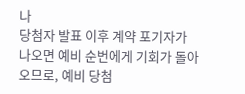나
당첨자 발표 이후 계약 포기자가 나오면 예비 순번에게 기회가 돌아오므로, 예비 당첨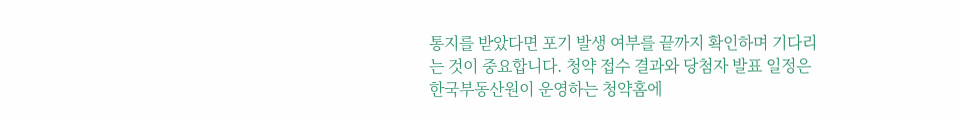통지를 받았다면 포기 발생 여부를 끝까지 확인하며 기다리는 것이 중요합니다. 청약 접수 결과와 당첨자 발표 일정은 한국부동산원이 운영하는 청약홈에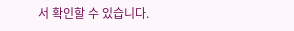서 확인할 수 있습니다.